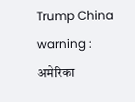Trump China warning : अमेरिका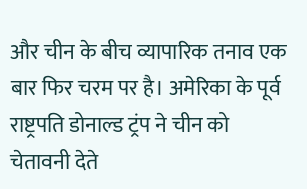और चीन के बीच व्यापारिक तनाव एक बार फिर चरम पर है। अमेरिका के पूर्व राष्ट्रपति डोनाल्ड ट्रंप ने चीन को चेतावनी देते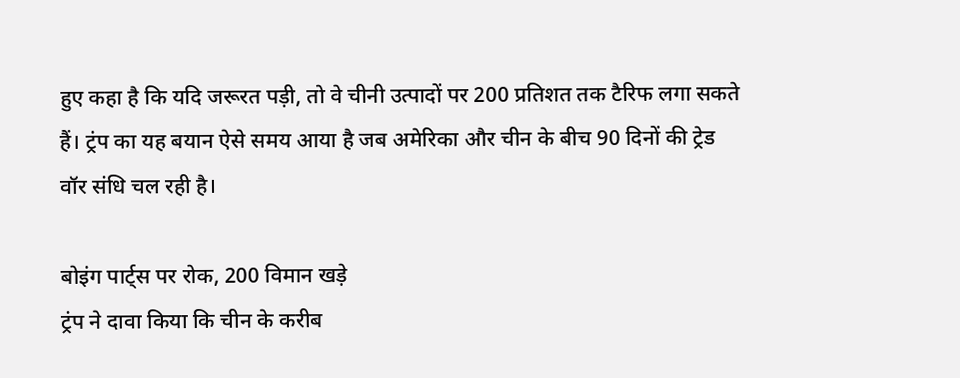हुए कहा है कि यदि जरूरत पड़ी, तो वे चीनी उत्पादों पर 200 प्रतिशत तक टैरिफ लगा सकते हैं। ट्रंप का यह बयान ऐसे समय आया है जब अमेरिका और चीन के बीच 90 दिनों की ट्रेड वॉर संधि चल रही है।

बोइंग पार्ट्स पर रोक, 200 विमान खड़े
ट्रंप ने दावा किया कि चीन के करीब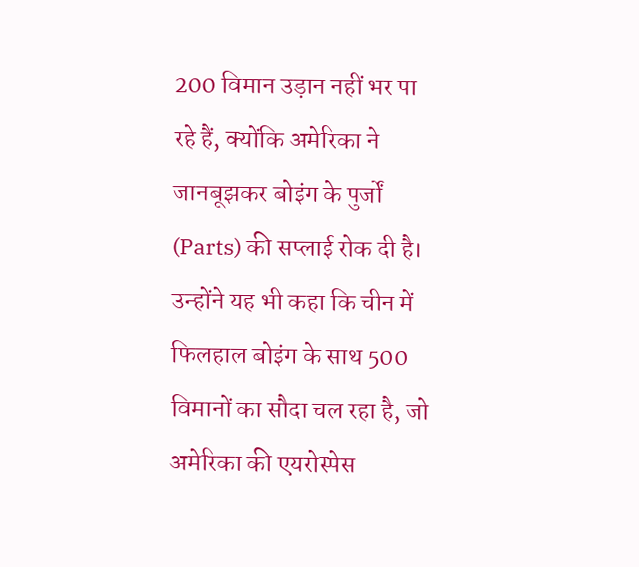200 विमान उड़ान नहीं भर पा रहे हैं, क्योंकि अमेरिका ने जानबूझकर बोइंग के पुर्जों (Parts) की सप्लाई रोक दी है। उन्होंने यह भी कहा कि चीन में फिलहाल बोइंग के साथ 500 विमानों का सौदा चल रहा है, जो अमेरिका की एयरोस्पेस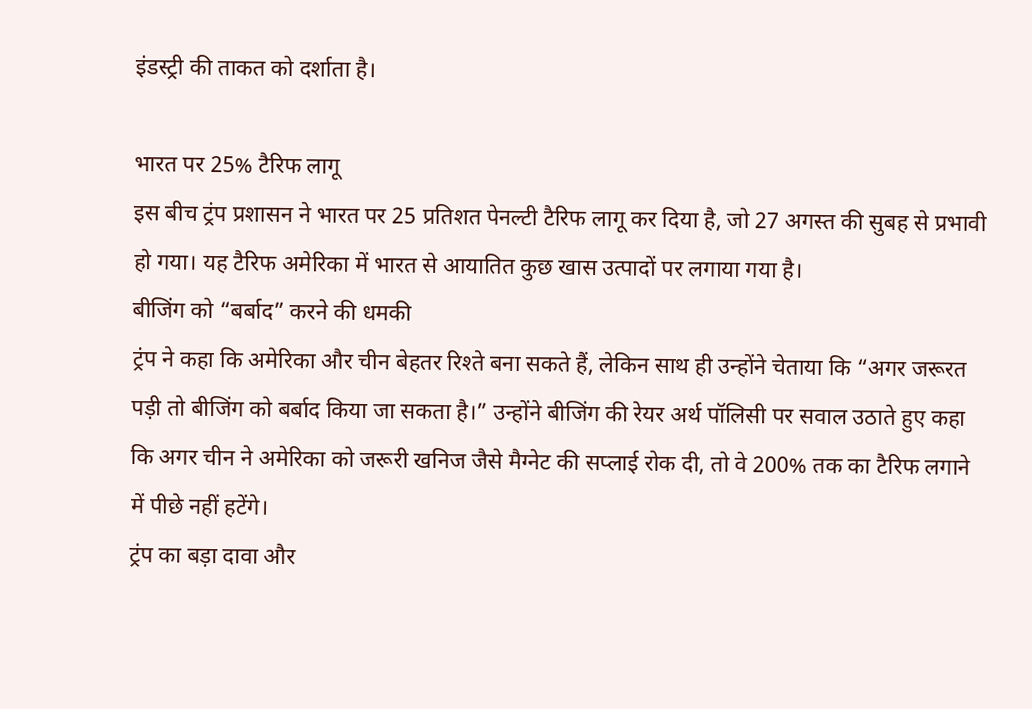इंडस्ट्री की ताकत को दर्शाता है।

भारत पर 25% टैरिफ लागू
इस बीच ट्रंप प्रशासन ने भारत पर 25 प्रतिशत पेनल्टी टैरिफ लागू कर दिया है, जो 27 अगस्त की सुबह से प्रभावी हो गया। यह टैरिफ अमेरिका में भारत से आयातित कुछ खास उत्पादों पर लगाया गया है।
बीजिंग को “बर्बाद” करने की धमकी
ट्रंप ने कहा कि अमेरिका और चीन बेहतर रिश्ते बना सकते हैं, लेकिन साथ ही उन्होंने चेताया कि “अगर जरूरत पड़ी तो बीजिंग को बर्बाद किया जा सकता है।” उन्होंने बीजिंग की रेयर अर्थ पॉलिसी पर सवाल उठाते हुए कहा कि अगर चीन ने अमेरिका को जरूरी खनिज जैसे मैग्नेट की सप्लाई रोक दी, तो वे 200% तक का टैरिफ लगाने में पीछे नहीं हटेंगे।
ट्रंप का बड़ा दावा और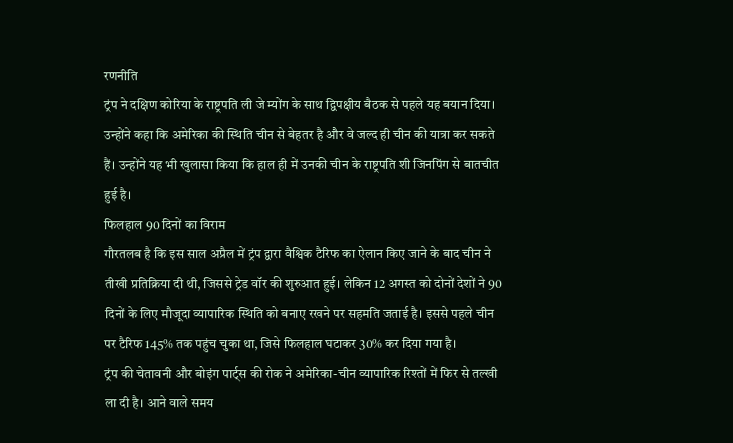रणनीति
ट्रंप ने दक्षिण कोरिया के राष्ट्रपति ली जे म्योंग के साथ द्विपक्षीय बैठक से पहले यह बयान दिया। उन्होंने कहा कि अमेरिका की स्थिति चीन से बेहतर है और वे जल्द ही चीन की यात्रा कर सकते हैं। उन्होंने यह भी खुलासा किया कि हाल ही में उनकी चीन के राष्ट्रपति शी जिनपिंग से बातचीत हुई है।
फिलहाल 90 दिनों का विराम
गौरतलब है कि इस साल अप्रैल में ट्रंप द्वारा वैश्विक टैरिफ का ऐलान किए जाने के बाद चीन ने तीखी प्रतिक्रिया दी थी, जिससे ट्रेड वॉर की शुरुआत हुई। लेकिन 12 अगस्त को दोनों देशों ने 90 दिनों के लिए मौजूदा व्यापारिक स्थिति को बनाए रखने पर सहमति जताई है। इससे पहले चीन पर टैरिफ 145% तक पहुंच चुका था, जिसे फिलहाल घटाकर 30% कर दिया गया है।
ट्रंप की चेतावनी और बोइंग पार्ट्स की रोक ने अमेरिका-चीन व्यापारिक रिश्तों में फिर से तल्खी ला दी है। आने वाले समय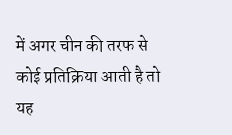में अगर चीन की तरफ से कोई प्रतिक्रिया आती है तो यह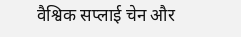वैश्विक सप्लाई चेन और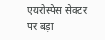एयरोस्पेस सेक्टर पर बड़ा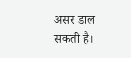असर डाल सकती है।